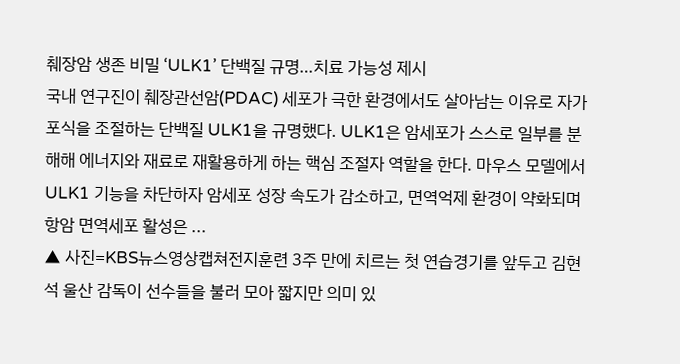췌장암 생존 비밀 ‘ULK1’ 단백질 규명…치료 가능성 제시
국내 연구진이 췌장관선암(PDAC) 세포가 극한 환경에서도 살아남는 이유로 자가포식을 조절하는 단백질 ULK1을 규명했다. ULK1은 암세포가 스스로 일부를 분해해 에너지와 재료로 재활용하게 하는 핵심 조절자 역할을 한다. 마우스 모델에서 ULK1 기능을 차단하자 암세포 성장 속도가 감소하고, 면역억제 환경이 약화되며 항암 면역세포 활성은 ...
▲ 사진=KBS뉴스영상캡쳐전지훈련 3주 만에 치르는 첫 연습경기를 앞두고 김현석 울산 감독이 선수들을 불러 모아 짧지만 의미 있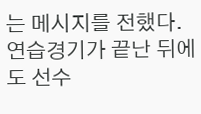는 메시지를 전했다.
연습경기가 끝난 뒤에도 선수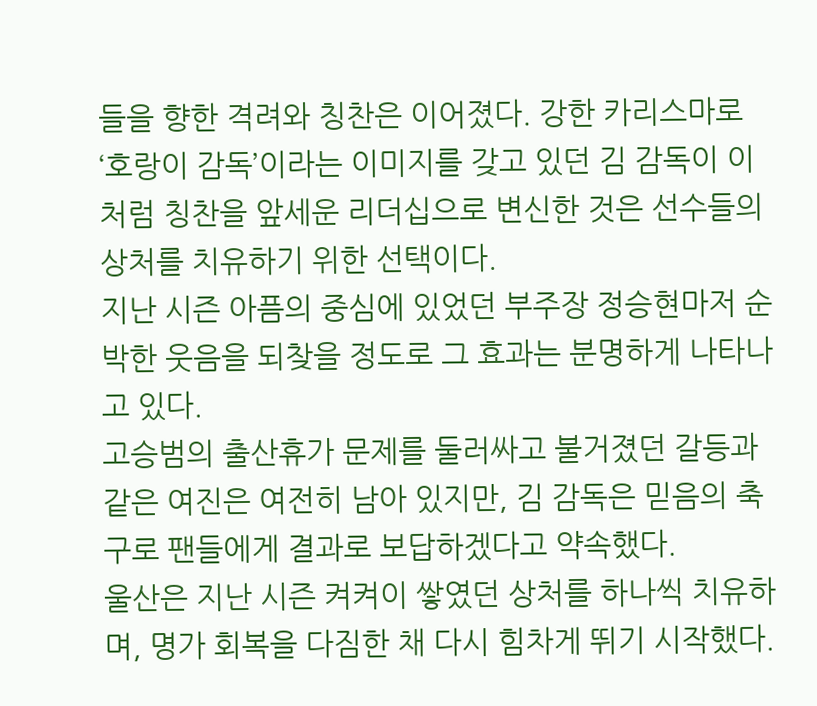들을 향한 격려와 칭찬은 이어졌다. 강한 카리스마로 ‘호랑이 감독’이라는 이미지를 갖고 있던 김 감독이 이처럼 칭찬을 앞세운 리더십으로 변신한 것은 선수들의 상처를 치유하기 위한 선택이다.
지난 시즌 아픔의 중심에 있었던 부주장 정승현마저 순박한 웃음을 되찾을 정도로 그 효과는 분명하게 나타나고 있다.
고승범의 출산휴가 문제를 둘러싸고 불거졌던 갈등과 같은 여진은 여전히 남아 있지만, 김 감독은 믿음의 축구로 팬들에게 결과로 보답하겠다고 약속했다.
울산은 지난 시즌 켜켜이 쌓였던 상처를 하나씩 치유하며, 명가 회복을 다짐한 채 다시 힘차게 뛰기 시작했다.